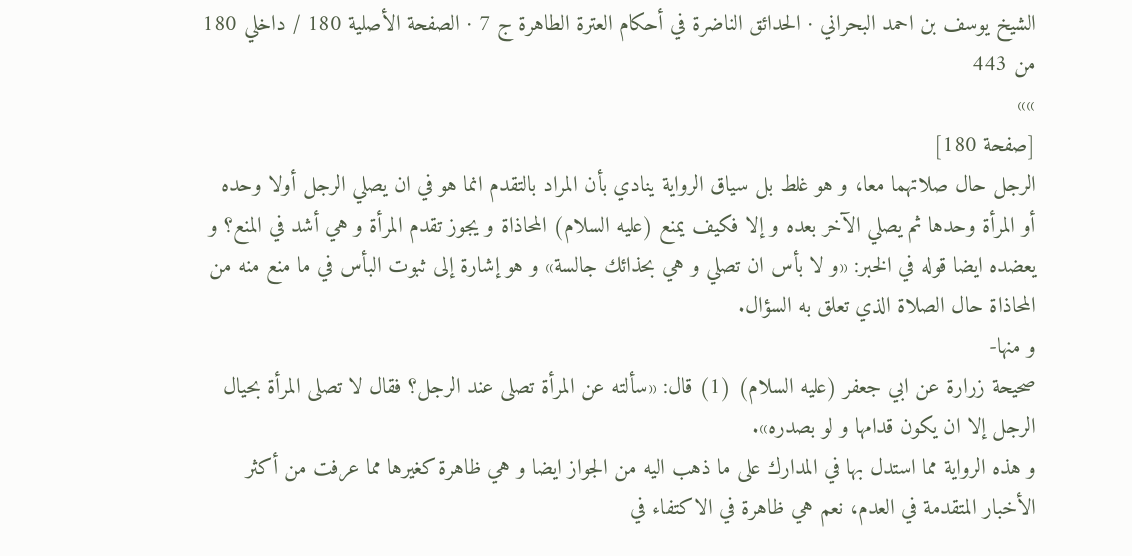الشيخ يوسف بن احمد البحراني · الحدائق الناضرة في أحكام العترة الطاهرة ج 7 · الصفحة الأصلية 180 / داخلي 180 من 443
»»
[صفحة 180]
الرجل حال صلاتهما معا، و هو غلط بل سياق الرواية ينادي بأن المراد بالتقدم انما هو في ان يصلي الرجل أولا وحده أو المرأة وحدها ثم يصلي الآخر بعده و إلا فكيف يمنع (عليه السلام) المحاذاة و يجوز تقدم المرأة و هي أشد في المنع؟ و يعضده ايضا قوله في الخبر: «و لا بأس ان تصلي و هي بحذائك جالسة» و هو إشارة إلى ثبوت البأس في ما منع منه من المحاذاة حال الصلاة الذي تعلق به السؤال.
و منها-
صحيحة زرارة عن ابي جعفر (عليه السلام) (1) قال: «سألته عن المرأة تصلى عند الرجل؟ فقال لا تصلى المرأة بحيال الرجل إلا ان يكون قدامها و لو بصدره».
و هذه الرواية مما استدل بها في المدارك على ما ذهب اليه من الجواز ايضا و هي ظاهرة كغيرها مما عرفت من أكثر الأخبار المتقدمة في العدم، نعم هي ظاهرة في الاكتفاء في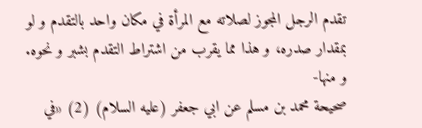تقدم الرجل المجوز لصلاته مع المرأة في مكان واحد بالتقدم و لو بمقدار صدره، و هذا مما يقرب من اشتراط التقدم بشبر و نحوه.
و منها-
صحيحة محمد بن مسلم عن ابي جعفر (عليه السلام) (2) «في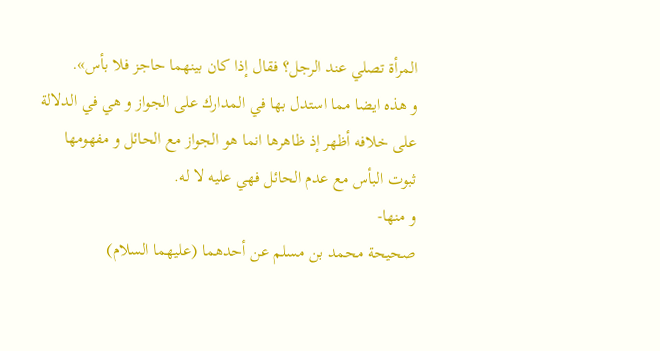المرأة تصلي عند الرجل؟ فقال إذا كان بينهما حاجز فلا بأس».
و هذه ايضا مما استدل بها في المدارك على الجواز و هي في الدلالة على خلافه أظهر إذ ظاهرها انما هو الجواز مع الحائل و مفهومها ثبوت البأس مع عدم الحائل فهي عليه لا له.
و منها-
صحيحة محمد بن مسلم عن أحدهما (عليهما السلام)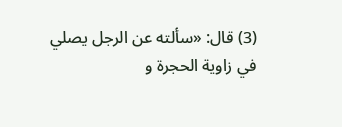(3) قال: «سألته عن الرجل يصلي في زاوية الحجرة و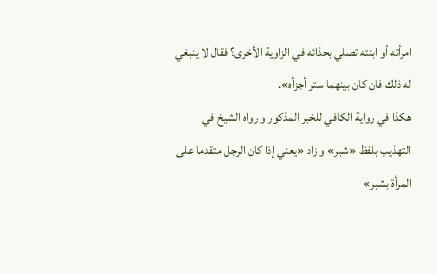امرأته أو ابنته تصلي بحذائه في الزاوية الأخرى؟ فقال لا ينبغي له ذلك فان كان بينهما ستر أجزأه».
هكذا في رواية الكافي للخبر المذكور و رواه الشيخ في التهذيب بلفظ «شبر» و زاد «يعني إذا كان الرجل متقدما على المرأة بشبر»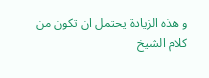و هذه الزيادة يحتمل ان تكون من كلام الشيخ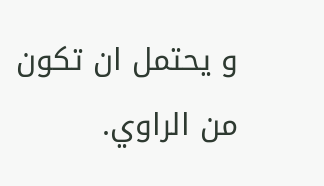و يحتمل ان تكون من الراوي.